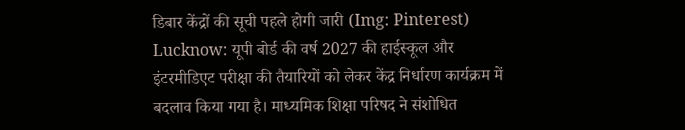डिबार केंद्रों की सूची पहले होगी जारी (Img: Pinterest)
Lucknow: यूपी बोर्ड की वर्ष 2027 की हाईस्कूल और इंटरमीडिएट परीक्षा की तैयारियों को लेकर केंद्र निर्धारण कार्यक्रम में बदलाव किया गया है। माध्यमिक शिक्षा परिषद ने संशोधित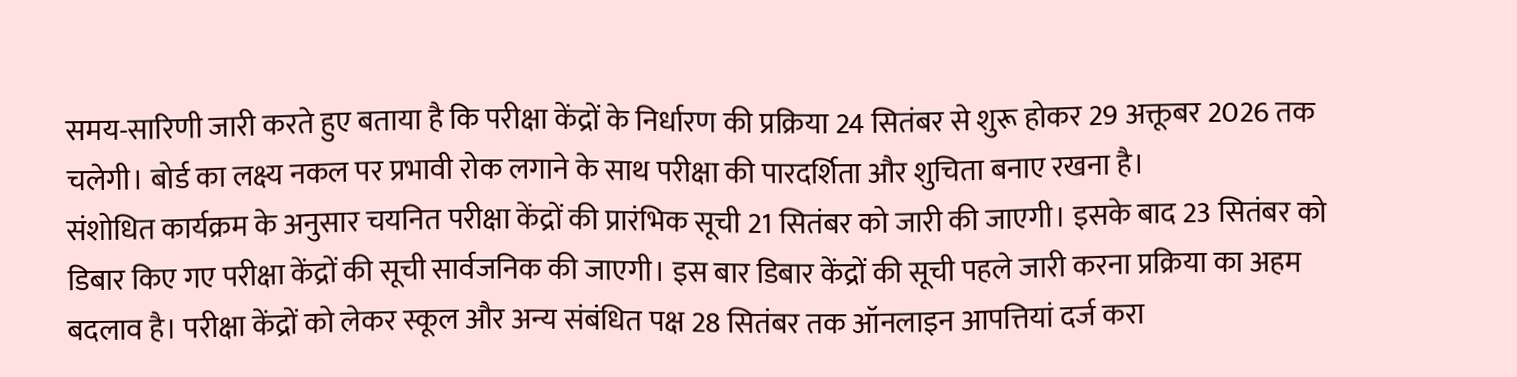समय-सारिणी जारी करते हुए बताया है कि परीक्षा केंद्रों के निर्धारण की प्रक्रिया 24 सितंबर से शुरू होकर 29 अक्तूबर 2026 तक चलेगी। बोर्ड का लक्ष्य नकल पर प्रभावी रोक लगाने के साथ परीक्षा की पारदर्शिता और शुचिता बनाए रखना है।
संशोधित कार्यक्रम के अनुसार चयनित परीक्षा केंद्रों की प्रारंभिक सूची 21 सितंबर को जारी की जाएगी। इसके बाद 23 सितंबर को डिबार किए गए परीक्षा केंद्रों की सूची सार्वजनिक की जाएगी। इस बार डिबार केंद्रों की सूची पहले जारी करना प्रक्रिया का अहम बदलाव है। परीक्षा केंद्रों को लेकर स्कूल और अन्य संबंधित पक्ष 28 सितंबर तक ऑनलाइन आपत्तियां दर्ज करा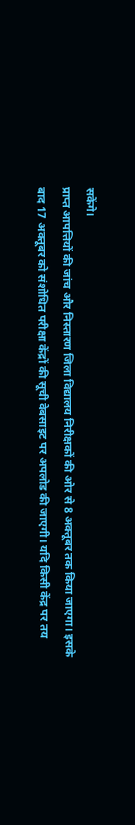सकेंगे।
प्राप्त आपत्तियों की जांच और निस्तारण जिला विद्यालय निरीक्षकों की ओर से 8 अक्तूबर तक किया जाएगा। इसके बाद 17 अक्तूबर को संशोधित परीक्षा केंद्रों की सूची वेबसाइट पर अपलोड की जाएगी। यदि किसी केंद्र पर तय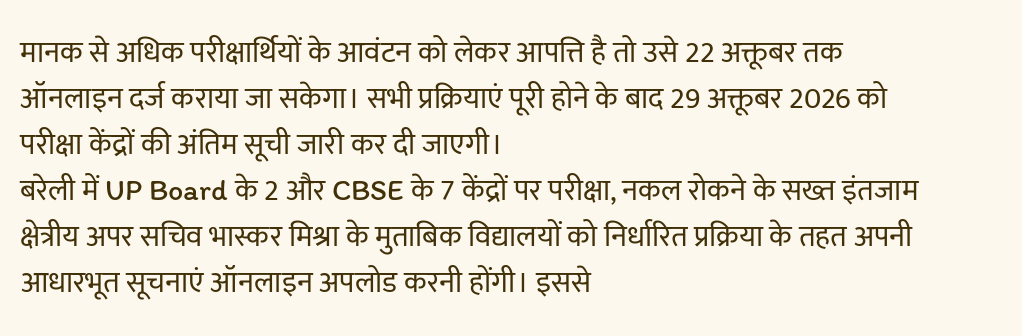मानक से अधिक परीक्षार्थियों के आवंटन को लेकर आपत्ति है तो उसे 22 अक्तूबर तक ऑनलाइन दर्ज कराया जा सकेगा। सभी प्रक्रियाएं पूरी होने के बाद 29 अक्तूबर 2026 को परीक्षा केंद्रों की अंतिम सूची जारी कर दी जाएगी।
बरेली में UP Board के 2 और CBSE के 7 केंद्रों पर परीक्षा, नकल रोकने के सख्त इंतजाम
क्षेत्रीय अपर सचिव भास्कर मिश्रा के मुताबिक विद्यालयों को निर्धारित प्रक्रिया के तहत अपनी आधारभूत सूचनाएं ऑनलाइन अपलोड करनी होंगी। इससे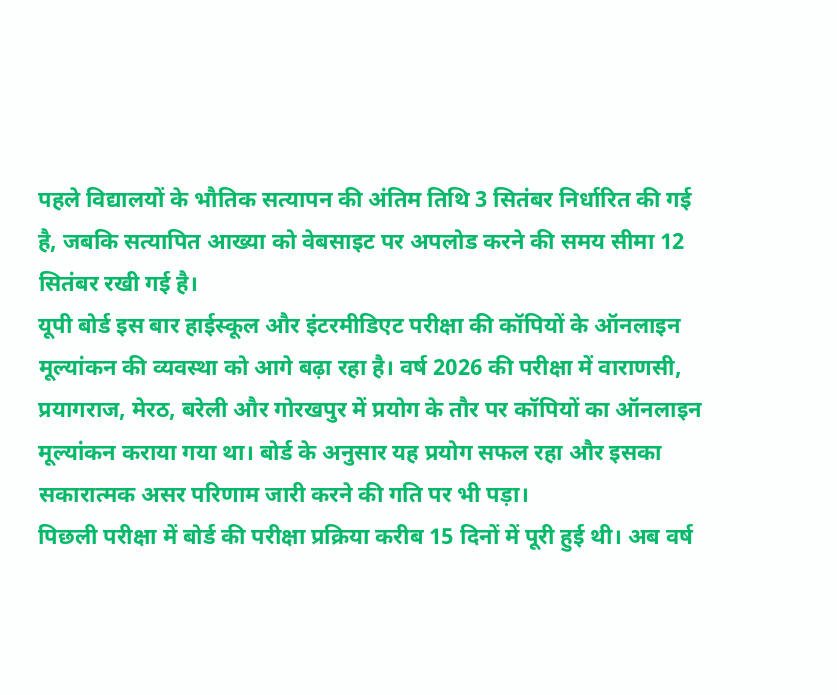पहले विद्यालयों के भौतिक सत्यापन की अंतिम तिथि 3 सितंबर निर्धारित की गई है, जबकि सत्यापित आख्या को वेबसाइट पर अपलोड करने की समय सीमा 12 सितंबर रखी गई है।
यूपी बोर्ड इस बार हाईस्कूल और इंटरमीडिएट परीक्षा की कॉपियों के ऑनलाइन मूल्यांकन की व्यवस्था को आगे बढ़ा रहा है। वर्ष 2026 की परीक्षा में वाराणसी, प्रयागराज, मेरठ, बरेली और गोरखपुर में प्रयोग के तौर पर कॉपियों का ऑनलाइन मूल्यांकन कराया गया था। बोर्ड के अनुसार यह प्रयोग सफल रहा और इसका सकारात्मक असर परिणाम जारी करने की गति पर भी पड़ा।
पिछली परीक्षा में बोर्ड की परीक्षा प्रक्रिया करीब 15 दिनों में पूरी हुई थी। अब वर्ष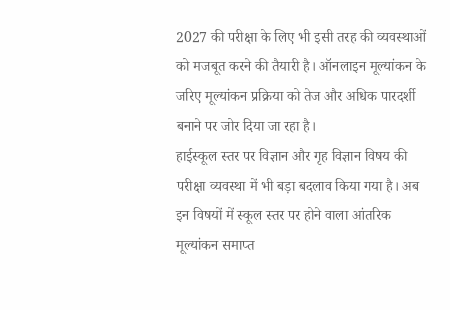2027 की परीक्षा के लिए भी इसी तरह की व्यवस्थाओं को मजबूत करने की तैयारी है। ऑनलाइन मूल्यांकन के जरिए मूल्यांकन प्रक्रिया को तेज और अधिक पारदर्शी बनाने पर जोर दिया जा रहा है।
हाईस्कूल स्तर पर विज्ञान और गृह विज्ञान विषय की परीक्षा व्यवस्था में भी बड़ा बदलाव किया गया है। अब इन विषयों में स्कूल स्तर पर होने वाला आंतरिक मूल्यांकन समाप्त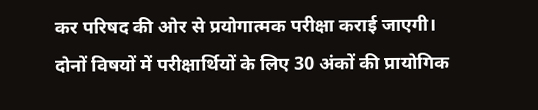कर परिषद की ओर से प्रयोगात्मक परीक्षा कराई जाएगी। दोनों विषयों में परीक्षार्थियों के लिए 30 अंकों की प्रायोगिक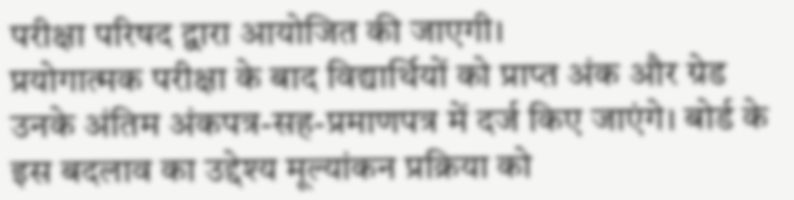परीक्षा परिषद द्वारा आयोजित की जाएगी।
प्रयोगात्मक परीक्षा के बाद विद्यार्थियों को प्राप्त अंक और ग्रेड उनके अंतिम अंकपत्र-सह-प्रमाणपत्र में दर्ज किए जाएंगे। बोर्ड के इस बदलाव का उद्देश्य मूल्यांकन प्रक्रिया को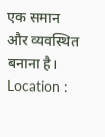एक समान और व्यवस्थित बनाना है।
Location :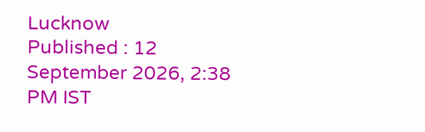Lucknow
Published : 12 September 2026, 2:38 PM IST